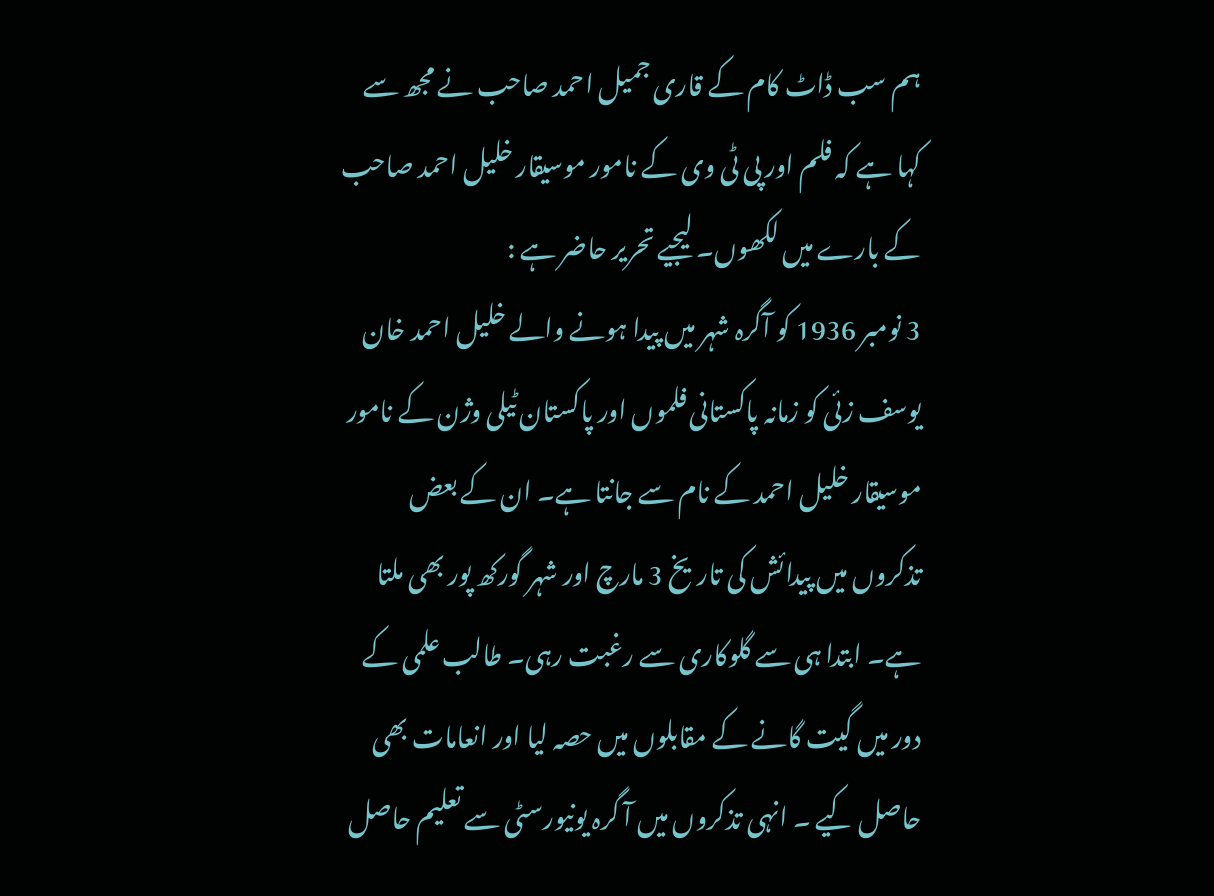ہم سب ڈاٹ کام کے قاری جمیل احمد صاحب نے مجھ سے کہا ہے کہ فلم اور پی ٹی وی کے نامور موسیقار خلیل احمد صاحب کے بارے میں لکھوں۔ لیجیے تحریر حاضر ہے :
3 نومبر 1936 کو آگرہ شہر میں پیدا ہونے والے خلیل احمد خان یوسف زئی کو زمانہ پاکستانی فلموں اور پاکستان ٹیلی وژن کے نامور موسیقار خلیل احمد کے نام سے جانتا ہے۔ ان کے بعض تذکروں میں پیدائش کی تاریخ 3 مارچ اور شہر گورکھ پور بھی ملتا ہے۔ ابتدا ہی سے گلوکاری سے رغبت رہی۔ طالب علمی کے دور میں گیت گانے کے مقابلوں میں حصہ لیا اور انعامات بھی حاصل کیے ۔ انہی تذکروں میں آ گرہ یونیورسٹی سے تعلیم حاصل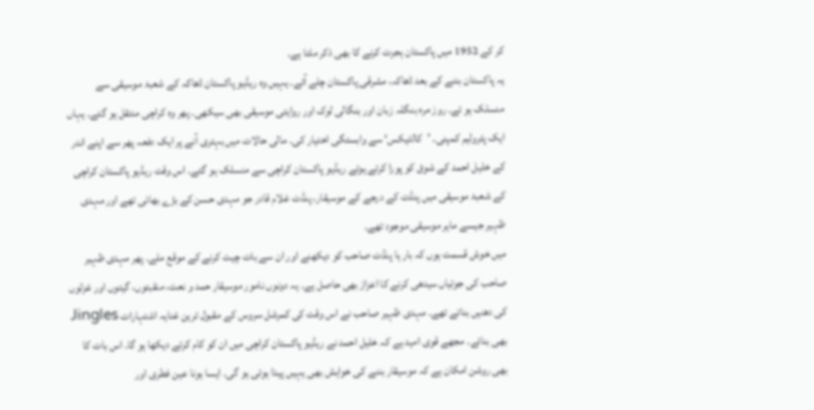کر کے 1952 میں پاکستان ہجرت کرنے کا بھی ذکر ملتا ہے۔
یہ پاکستان بننے کے بعد ڈھاکہ، مشرقی پاکستان چلے آئے۔ یہیں وہ ریڈیو پاکستان ڈھاکہ کے شعبۂ موسیقی سے منسلک ہو ئے۔ روز مرہ بنگلہ زبان اور بنگالی لوک اور روایتی موسیقی بھی سیکھی۔ پھر وہ کراچی منتقل ہو گئے۔ یہاں ایک پٹرولیم کمپنی۔ ’کالٹیکس‘ سے وابستگی اختیار کی۔ مالی حالات میں بہتری آنے پر ایک دفعہ پھر سے اپنے اندر کے خلیل احمد کے شوق کو پورا کرتے ہوئے ریڈیو پاکستان کراچی سے منسلک ہو گئے۔ اس وقت ریڈیو پاکستان کراچی کے شعبۂ موسیقی میں پنڈت کے درجے کے موسیقار، پنڈت غلام قادر جو مہدی حسن کے بڑے بھائی تھے اور مہدی ظہیر جیسے ماہر موسیقی موجود تھے۔
میں خوش قسمت ہوں کہ بار ہا پنڈت صاحب کو دیکھنے اور ان سے بات چیت کرنے کے موقع ملے۔ پھر مہدی ظہیر صاحب کی جوتیاں سیدھی کرنے کا اعزاز بھی حاصل ہے۔ یہ دونوں نامور موسیقار حمد و نعت، منقبتوں، گیتوں اور غزلوں کی دھنیں بناتے تھے۔ مہدی ظہیر صاحب نے اس وقت کی کمرشل سروس کے مقبول ترین غنایہ اشتہارات Jingles بھی بنائے۔ مجھے قوی امید ہے کہ خلیل احمد نے ریڈیو پاکستان کراچی میں ان کو کام کرتے دیکھا ہو گا۔ اس بات کا بھی روشن امکان ہے کہ موسیقار بننے کی خواہش بھی یہیں پیدا ہوئی ہو گی۔ ایسا ہونا عین فطری اور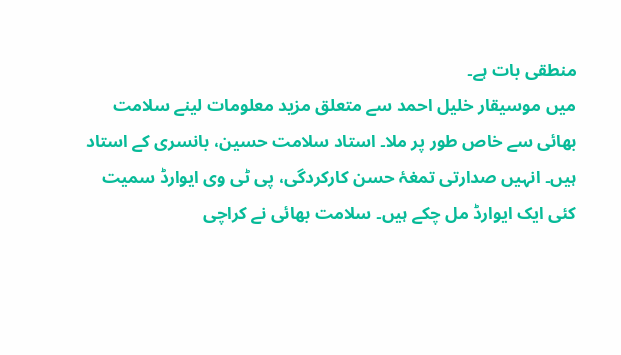منطقی بات ہے۔
میں موسیقار خلیل احمد سے متعلق مزید معلومات لینے سلامت بھائی سے خاص طور پر ملا۔ استاد سلامت حسین، بانسری کے استاد ہیں۔ انہیں صدارتی تمغۂ حسن کارکردگی، پی ٹی وی ایوارڈ سمیت کئی ایک ایوارڈ مل چکے ہیں۔ سلامت بھائی نے کراچی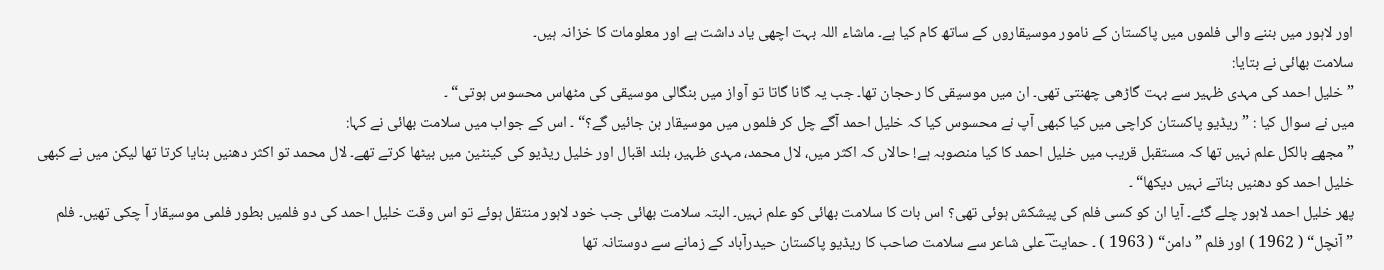اور لاہور میں بننے والی فلموں میں پاکستان کے نامور موسیقاروں کے ساتھ کام کیا ہے۔ ماشاء اللہ بہت اچھی یاد داشت ہے اور معلومات کا خزانہ ہیں۔
سلامت بھائی نے بتایا:
” خلیل احمد کی مہدی ظہیر سے بہت گاڑھی چھنتی تھی۔ ان میں موسیقی کا رحجان تھا۔ جب یہ گانا گاتا تو آواز میں بنگالی موسیقی کی مٹھاس محسوس ہوتی“ ۔
میں نے سوال کیا : ”ریڈیو پاکستان کراچی میں کیا کبھی آپ نے محسوس کیا کہ خلیل احمد آگے چل کر فلموں میں موسیقار بن جائیں گے؟“ ۔ اس کے جواب میں سلامت بھائی نے کہا:
” مجھے بالکل علم نہیں تھا کہ مستقبل قریب میں خلیل احمد کا کیا منصوبہ ہے! حالاں کہ اکثر میں، لال محمد، مہدی ظہیر، بلند اقبال اور خلیل ریڈیو کی کینٹین میں بیٹھا کرتے تھے۔ لال محمد تو اکثر دھنیں بنایا کرتا تھا لیکن میں نے کبھی خلیل احمد کو دھنیں بناتے نہیں دیکھا“ ۔
پھر خلیل احمد لاہور چلے گئے۔ آیا ان کو کسی فلم کی پیشکش ہوئی تھی؟ اس بات کا سلامت بھائی کو علم نہیں۔ البتہ سلامت بھائی جب خود لاہور منتقل ہوئے تو اس وقت خلیل احمد کی دو فلمیں بطور فلمی موسیقار آ چکی تھیں۔ فلم ”آنچل“ ( 1962 ) اور فلم ”دامن“ ( 1963 ) ۔ حمایتؔ ؔعلی شاعر سے سلامت صاحب کا ریڈیو پاکستان حیدرآباد کے زمانے سے دوستانہ تھا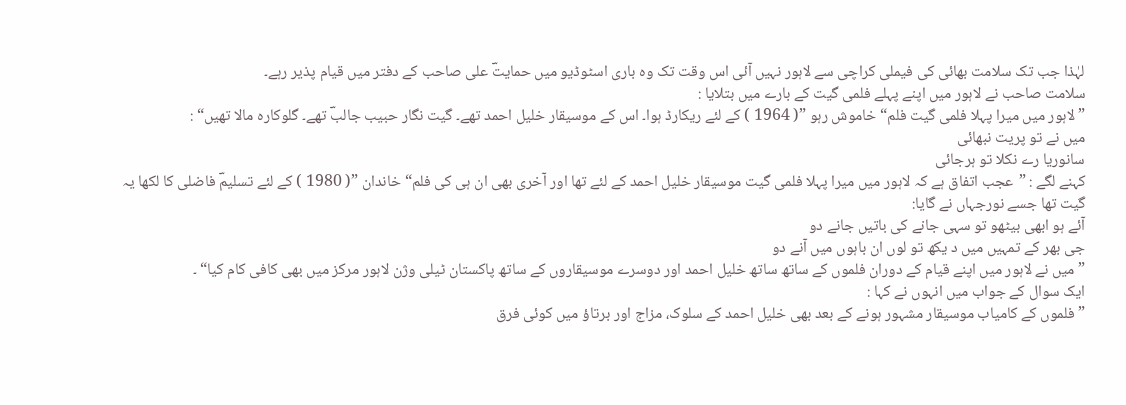لہٰذا جب تک سلامت بھائی کی فیملی کراچی سے لاہور نہیں آئی اس وقت تک وہ باری اسٹوڈیو میں حمایتؔ علی صاحب کے دفتر میں قیام پذیر رہے۔
سلامت صاحب نے لاہور میں اپنے پہلے فلمی گیت کے بارے میں بتلایا :
” لاہور میں میرا پہلا فلمی گیت فلم“ خاموش رہو ”( 1964 ) کے لئے ریکارڈ ہوا۔ اس کے موسیقار خلیل احمد تھے۔ گیت نگار حبیب جالبؔ تھے۔ گلوکارہ مالا تھیں“ :
میں نے تو پریت نبھائی
سانوریا رے نکلا تو ہرجائی
کہنے لگے : ”عجب اتفاق ہے کہ لاہور میں میرا پہلا فلمی گیت موسیقار خلیل احمد کے لئے تھا اور آخری بھی ان ہی کی فلم“ خاندان ”( 1980 ) کے لئے تسلیمؔ فاضلی کا لکھا یہ گیت تھا جسے نورجہاں نے گایا:
آئے ہو ابھی بیٹھو تو سہی جانے کی باتیں جانے دو
جی بھر کے تمہیں میں د یکھ تو لوں ان باہوں میں آنے دو
” میں نے لاہور میں اپنے قیام کے دوران فلموں کے ساتھ ساتھ خلیل احمد اور دوسرے موسیقاروں کے ساتھ پاکستان ٹیلی وژن لاہور مرکز میں بھی کافی کام کیا“ ۔
ایک سوال کے جواب میں انہوں نے کہا :
” فلموں کے کامیاب موسیقار مشہور ہونے کے بعد بھی خلیل احمد کے سلوک، مزاج اور برتاؤ میں کوئی فرق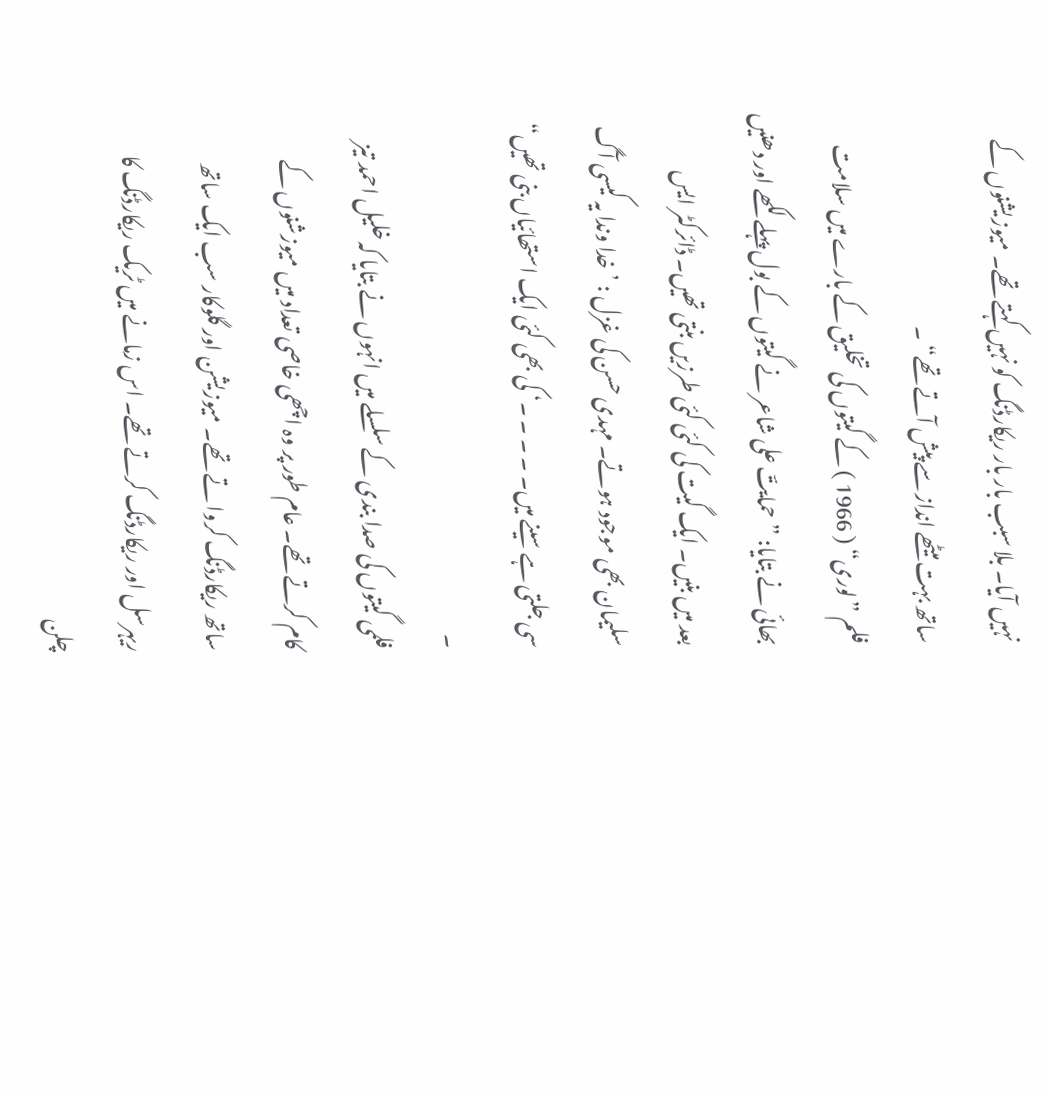نہیں آیا۔ بلا سبب بار بار ریکارڈنگ کو نہیں کہتے تھے۔ میوزیشنوں کے ساتھ بہت میٹھے انداز سے پیش آتے تھے“ ۔
فلم ”لوری“ ( 1966 ) کے گیتوں کی تخلیق کے بارے میں سلامت بھائی نے بتایا: ”حمایتؔ علی شاعر نے گیتوں کے بول پہلے لکھے اور دھنیں بعد میں بنیں۔ ایک گیت کی کئی کئی طرزیں بنتی تھیں۔ ڈائرکٹر ایس سلیمان بھی موجود ہوتے۔ مہدی حسن کی غزل : ’خدا وندا یہ کیسی آگ سی جلتی ہے سینے میں۔ ۔ ۔ ۔ ۔‘ کی بھی کئی ایک استھائیاں بنی تھیں“ ۔
فلمی گیتوں کی صدا بندی کے سلسلے میں انہوں نے بتایا کہ خلیل احمد تیز کام کرتے تھے۔ عام طور پر وہ اچھی خاصی تعداد میں میوزشنوں کے ساتھ ریکارڈنگ کروا تے تھے۔ میوزیشن اور گلوکار سب ایک ساتھ ریہرسل اور ریکارڈنگ کرتے تھے۔ اس زمانے میں ٹریک ریکارڈنگ کا چلن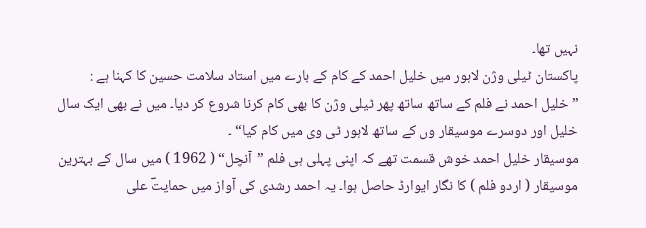نہیں تھا۔
پاکستان ٹیلی وژن لاہور میں خلیل احمد کے کام کے بارے میں استاد سلامت حسین کا کہنا ہے :
” خلیل احمد نے فلم کے ساتھ ساتھ پھر ٹیلی وژن کا بھی کام کرنا شروع کر دیا۔ میں نے بھی ایک سال خلیل اور دوسرے موسیقار وں کے ساتھ لاہور ٹی وی میں کام کیا“ ۔
موسیقار خلیل احمد خوش قسمت تھے کہ اپنی پہلی ہی فلم ”آنچل“ ( 1962 ) میں سال کے بہترین موسیقار ( اردو فلم ) کا نگار ایوارڈ حاصل ہوا۔ یہ احمد رشدی کی آواز میں حمایتؔ علی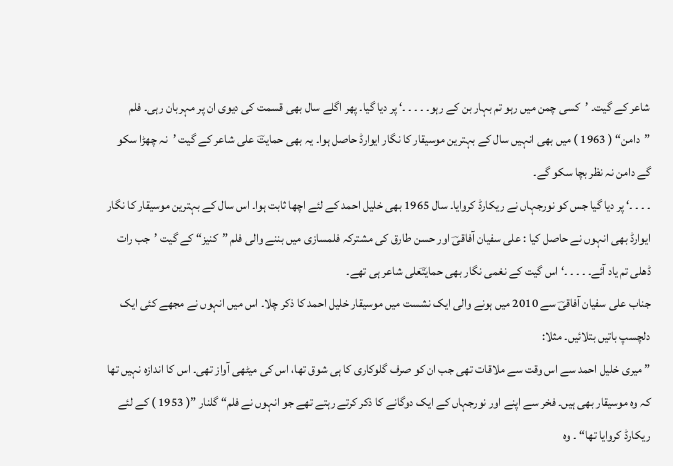شاعر کے گیت۔ ’کسی چمن میں رہو تم بہار بن کے رہو۔ ۔ ۔ ۔ ۔‘ پر دیا گیا۔ پھر اگلے سال بھی قسمت کی دیوی ان پر مہربان رہی۔ فلم ”دامن“ ( 1963 ) میں بھی انہیں سال کے بہترین موسیقار کا نگار ایوارڈ حاصل ہوا۔ یہ بھی حمایتؔ علی شاعر کے گیت ’نہ چھڑا سکو گے دامن نہ نظر بچا سکو گے۔
۔ ۔ ۔ ۔‘ پر دیا گیا جس کو نورجہاں نے ریکارڈ کروایا۔ سال 1965 بھی خلیل احمد کے لئے اچھا ثابت ہوا۔ اس سال کے بہترین موسیقار کا نگار ایوارڈ بھی انہوں نے حاصل کیا : علی سفیان آفاقیؔ اور حسن طارق کی مشترکہ فلمسازی میں بننے والی فلم ”کنیز“ کے گیت ’جب رات ڈھلی تم یاد آئے۔ ۔ ۔ ۔ ۔‘ اس گیت کے نغمی نگار بھی حمایتؔعلی شاعر ہی تھے۔
جناب علی سفیان آفاقیؔ سے 2010 میں ہونے والی ایک نشست میں موسیقار خلیل احمد کا ذکر چلا۔ اس میں انہوں نے مجھے کئی ایک دلچسپ باتیں بتلائیں۔ مثلا:
” میری خلیل احمد سے اس وقت سے ملاقات تھی جب ان کو صرف گلوکاری کا ہی شوق تھا، اس کی میٹھی آواز تھی۔ اس کا اندازہ نہیں تھا کہ وہ موسیقار بھی ہیں۔ فخر سے اپنے اور نورجہاں کے ایک دوگانے کا ذکر کرتے رہتے تھے جو انہوں نے فلم“ گلنار ”( 1953 ) کے لئے ریکارڈ کروایا تھا“ ۔ وہ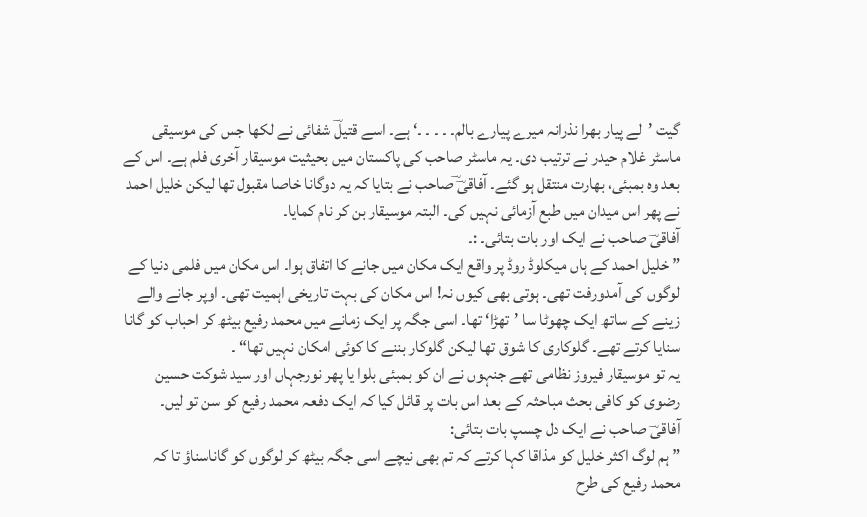گیت ’لے پیار بھرا نذرانہ میرے پیارے بالم۔ ۔ ۔ ۔ ۔‘ ہے۔ اسے قتیلؔ شفائی نے لکھا جس کی موسیقی ماسٹر غلام حیدر نے ترتیب دی۔ یہ ماسٹر صاحب کی پاکستان میں بحیثیت موسیقار آخری فلم ہے۔ اس کے بعد وہ بمبئی، بھارت منتقل ہو گئے۔ آفاقیؔ ؔصاحب نے بتایا کہ یہ دوگانا خاصا مقبول تھا لیکن خلیل احمد نے پھر اس میدان میں طبع آزمائی نہیں کی۔ البتہ موسیقار بن کر نام کمایا۔
آفاقیؔ صاحب نے ایک اور بات بتائی۔ :۔
” خلیل احمد کے ہاں میکلوڈ روڈ پر واقع ایک مکان میں جانے کا اتفاق ہوا۔ اس مکان میں فلمی دنیا کے لوگوں کی آمدورفت تھی۔ ہوتی بھی کیوں نہ! اس مکان کی بہت تاریخی اہمیت تھی۔ اوپر جانے والے زینے کے ساتھ ایک چھوٹا سا ’تھڑا‘ تھا۔ اسی جگہ پر ایک زمانے میں محمد رفیع بیٹھ کر احباب کو گانا سنایا کرتے تھے۔ گلوکاری کا شوق تھا لیکن گلوکار بننے کا کوئی امکان نہیں تھا“ ۔
یہ تو موسیقار فیروز نظامی تھے جنہوں نے ان کو بمبئی بلوا یا پھر نورجہاں اور سید شوکت حسین رضوی کو کافی بحث مباحثہ کے بعد اس بات پر قائل کیا کہ ایک دفعہ محمد رفیع کو سن تو لیں۔
آفاقیؔ صاحب نے ایک دل چسپ بات بتائی:
” ہم لوگ اکثر خلیل کو مذاقا کہا کرتے کہ تم بھی نیچے اسی جگہ بیٹھ کر لوگوں کو گاناسناؤ تا کہ محمد رفیع کی طرح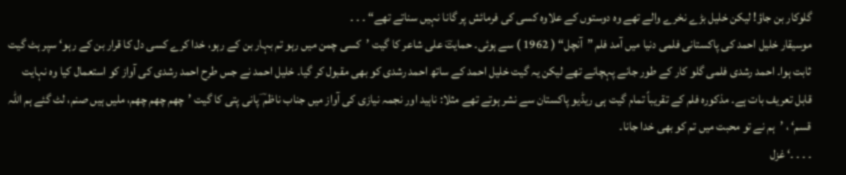گلوکار بن جاؤ! لیکن خلیل بڑے نخرے والے تھے وہ دوستوں کے علاوہ کسی کی فرمائش پر گانا نہیں سناتے تھے“ ۔ ۔ ۔
موسیقار خلیل احمد کی پاکستانی فلمی دنیا میں آمد فلم ”آنچل“ ( 1962 ) سے ہوئی۔ حمایتؔ علی شاعر کا گیت ’کسی چمن میں رہو تم بہار بن کے رہو، خدا کرے کسی دل کا قرار بن کے رہو‘ سپر ہٹ گیت ثابت ہوا۔ احمد رشدی فلمی گلو کار کے طور جانے پہچانے تھے لیکن یہ گیت خلیل احمد کے ساتھ احمد رشدی کو بھی مقبول کر گیا۔ خلیل احمد نے جس طرح احمد رشدی کی آواز کو استعمال کیا وہ نہایت قابل تعریف بات ہے۔ مذکورہ فلم کے تقریباً تمام گیت ہی ریڈیو پاکستان سے نشر ہوتے تھے مثلا: ناہید اور نجمہ نیازی کی آواز میں جناب ناظم ؔ پانی پتی کا گیت ’چھم چھم چھم، ملیں ہیں صنم، لٹ گئے ہم اللہ قسم‘ ، ’ہم نے تو محبت میں تم کو بھی خدا جانا۔
۔ ۔ ۔ ۔‘ غزل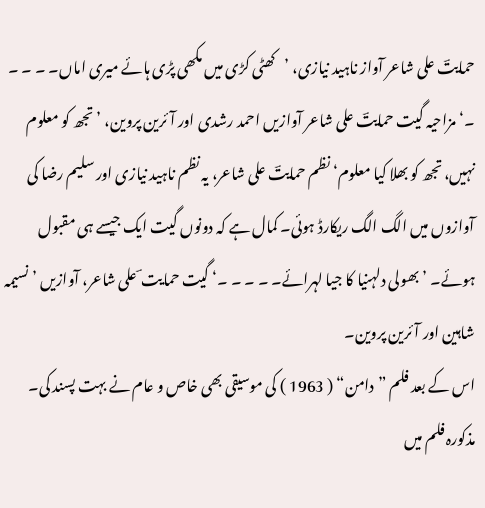حمایتؔ علی شاعر آواز ناہید نیازی، ’کھٹی کڑی میں مکھی پڑی ہائے میری اماں۔ ۔ ۔ ۔ ۔‘ مزاحیہ گیت حمایتؔ علی شاعر آوازیں احمد رشدی اور آئرین پروین، ’تجھ کو معلوم نہیں، تجھ کو بھلا کیا معلوم‘ نظم حمایتؔ علی شاعر، یہ نظم ناہید نیازی اور سلیم رضا کی آوازوں میں الگ الگ ریکارڈ ہوئی۔ کمال ہے کہ دونوں گیت ایک جیسے ہی مقبول ہوئے۔ ’بھولی دلہنیا کا جیا لہرائے۔ ۔ ۔ ۔ ۔‘ گیت حمایت ؔ علی شاعر، آوازیں ’نسیمہ شاہین اور آئرین پروین۔
اس کے بعد فلم ”دامن“ ( 1963 ) کی موسیقی بھی خاص و عام نے بہت پسند کی۔ مذکورہ فلم میں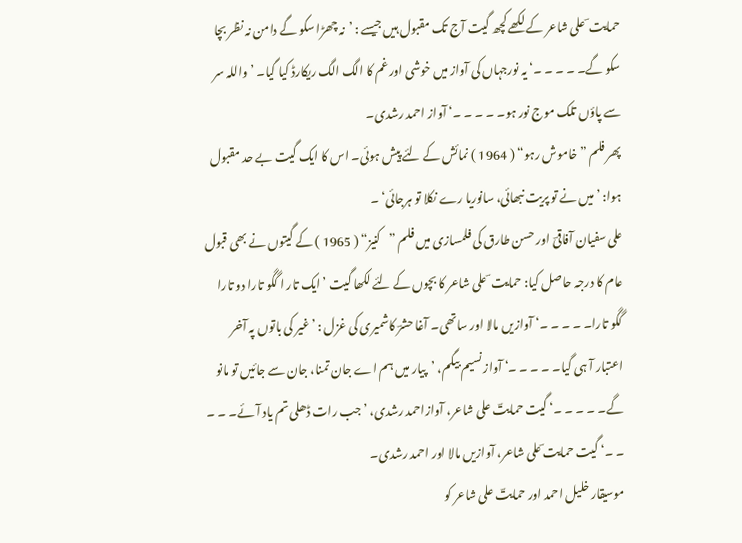حمایت ؔ علی شاعر کے لکھے کچھ گیت آج تک مقبول ہیں جیسے : ’نہ چھڑا سکو گے دامن نہ نظر بچا سکو گے۔ ۔ ۔ ۔ ۔‘ یہ نورجہاں کی آواز میں خوشی اور غم کا الگ الگ ریکارڈ کیا گیا۔ ’واللہ سر سے پاؤں تلک موج نور ہو۔ ۔ ۔ ۔ ۔‘ آواز احمد رشدی۔
پھر فلم ”خاموش رہو“ ( 1964 ) نمائش کے لئے پیش ہوئی۔ اس کا ایک گیت بے حد مقبول ہوا: ’میں نے تو پریت نبھائی، سانوریا رے نکلا تو ہرجائی‘ ۔
علی سفیان آفاقیؔ اور حسن طارق کی فلمسازی میں فلم ”کنیز“ ( 1965 ) کے گیتوں نے بھی قبول عام کا درجہ حاصل کیا: حمایت ؔ علی شاعر کا بچوں کے لئے لکھا گیت ’ایک تار ا گگو تارا دو تارا گگو تارا۔ ۔ ۔ ۔ ۔‘ آوازیں مالا اور ساتھی۔ آغا حشرؔ کاشمیری کی غزل : ’غیر کی باتوں پہ آخر اعتبار آ ہی گیا۔ ۔ ۔ ۔ ۔‘ آواز نسیم بیگم، ’پیار میں ہم اے جان تمنا، جان سے جائیں تو مانو گے۔ ۔ ۔ ۔ ۔‘ گیت حمایتؔ علی شاعر، آوازاحمد رشدی، ’جب رات ڈھلی تم یاد آئے۔ ۔ ۔ ۔ ۔‘ گیت حمایت ؔعلی شاعر، آوازیں مالا اور احمد رشدی۔
موسیقار خلیل احمد اور حمایتؔ علی شاعر کو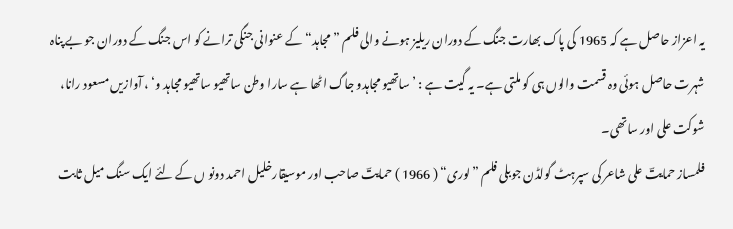یہ اعزاز حاصل ہے کہ 1965 کی پاک بھارت جنگ کے دوران ریلیز ہونے والی فلم ”مجاہد“ کے عنوانی جنگی ترانے کو اس جنگ کے دوران جو بے پناہ شہرت حاصل ہوئی وہ قسمت والوں ہی کو ملتی ہے۔ یہ گیت ہے : ’ساتھیو مجاہدو جاگ اٹھا ہے سارا وطن ساتھیو ساتھیو مجاہد و‘ ، آوازیں مسعود رانا، شوکت علی اور ساتھی۔
فلمساز حمایتؔ علی شاعر کی سپرہٹ گولڈن جوبلی فلم ”لوری“ ( 1966 ) حمایتؔ صاحب اور موسیقارخلیل احمد دونو ں کے لئے ایک سنگ میل ثابت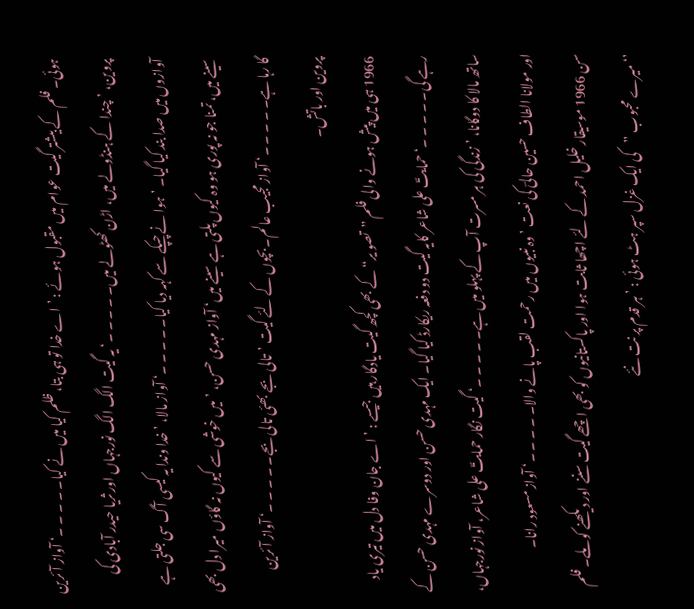ہوئی۔ فلم کے بیشتر گیت عوام میں مقبول ہوئے : ’اے خدا تو ہی بتا، ظلم کیا میں نے کیا۔ ۔ ۔ ۔ ۔‘ آواز آئرین پروین، ’چندا کے ہنڈولے میں، اڑن کھٹولے میں۔ ۔ ۔ ۔ ۔‘ یہ گیت الگ الگ نورجہاں اور ثریا حیدر آبادی کی آوازوں میں صدا بند کیا گیا۔ ’ہوا نے چپکے سے کہہ دیا کیا۔ ۔ ۔ ۔ ۔‘ آواز مالا، ’خدا وندا یہ کیسی آگ سی جلتی ہے سینے میں، تمنا جو نہ پوری ہو وہ کیوں پلتی ہے سینے میں‘ آواز مہدی حسن، ’میں خوشی سے کیوں نہ گاؤں میرا دل بھی گا رہا ہے۔ ۔ ۔ ۔ ۔‘ آواز مجیب عالم۔ بچوں کے لئے گیت ’تالی بجے بھئی تالی بجے۔ ۔ ۔ ۔ ۔‘ آواز آئرین پروین اور باتش۔
1966 ہی میں پیش ہونے والی فلم ”تصو یر“ کے بھی کچھ گیت یادگار ہیں جیسے : ’اے جان وفا دل میں تیری یاد رہے گی۔ ۔ ۔ ۔ ۔‘ حمایتؔ علی شاعر کایہ گیت دو دفعہ ریکارڈ کیا گیا۔ ایک مہدی حسن اور دوسرے مہدی حسن کے ساتھ مالا کا دوگانا، ’زندگی کی ہر مسرت آپ کے پہلو میں ہے۔ ۔ ۔ ۔ ۔‘ گیت نگار حمایتؔ علی شاعر، آواز نورجہاں، اور مولانا الطاف حسین حالیؔ کی نعت ’وہ نبیوں میں رحمت لقب پانے والا۔ ۔ ۔ ۔ ۔‘ آواز مسعود رانا۔
سن 1966 موسیقار خلیل احمد کے لئے اچھا ثابت ہوا اور پاکستانیوں کو بھی اچھے گیت سننے اور دیکھنے کو ملے۔ فلم ’‘ میرے محبوب ”کی ایک غزل سپر ہٹ ہوئی : ’ہر قدم پر نت نئے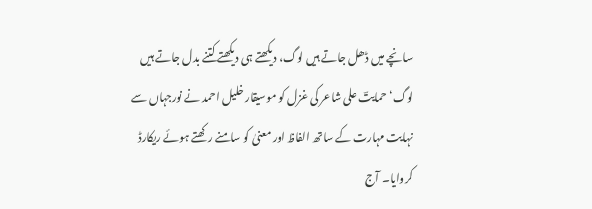سانچے میں ڈھل جاتے ہیں لوگ، دیکھتے ہی دیکھتے کتنے بدل جاتے ہیں لوگ‘ حمایتؔ علی شاعر کی غزل کو موسیقار خلیل احمد نے نورجہاں سے نہایت مہارت کے ساتھ الفاظ اور معنیٰ کو سامنے رکھتے ہوئے ریکارڈ کروایا۔ آج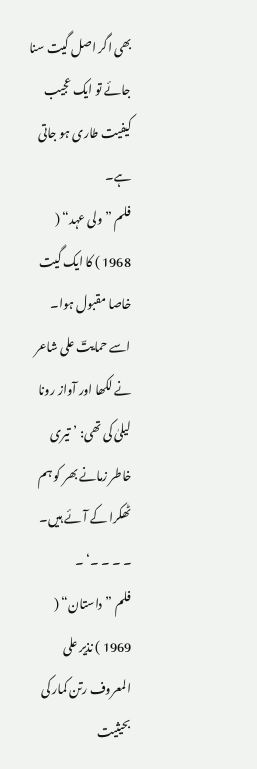بھی اگر اصل گیت سنا جائے تو ایک عجیب کیفیت طاری ہو جاتی ہے۔
فلم ”ولی عہد“ ( 1968 ) کا ایک گیت خاصا مقبول ہوا۔ اسے حمایتؔ علی شاعر نے لکھا اور آواز رونا لیلیٰ کی تھی: ’تیری خاطر زمانے بھر کو ہم ٹھکرا کے آئے ہیں۔ ۔ ۔ ۔ ۔‘ ۔
فلم ”داستان“ ( 1969 ) نذیر علی المعروف رتن کمار کی بحیثیت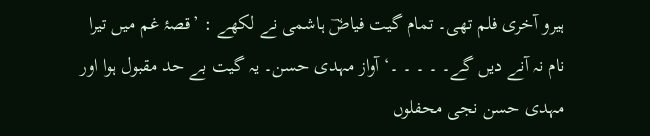ہیرو آخری فلم تھی۔ تمام گیت فیاضؔ ہاشمی نے لکھے : ’قصۂ غم میں تیرا نام نہ آنے دیں گے۔ ۔ ۔ ۔ ۔‘ آواز مہدی حسن۔ یہ گیت بے حد مقبول ہوا اور مہدی حسن نجی محفلوں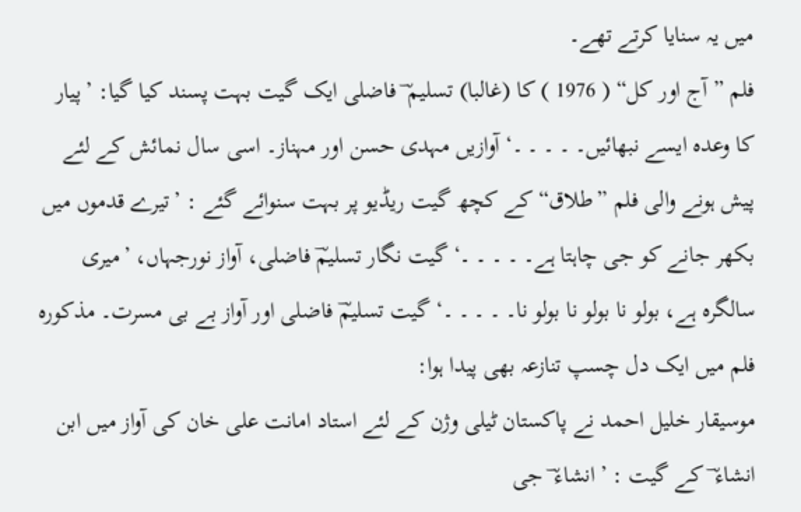میں یہ سنایا کرتے تھے۔
فلم ”آج اور کل“ ( 1976 ) کا (غالبا) تسلیم ؔ فاضلی ایک گیت بہت پسند کیا گیا: ’پیار کا وعدہ ایسے نبھائیں۔ ۔ ۔ ۔ ۔‘ آوازیں مہدی حسن اور مہناز۔ اسی سال نمائش کے لئے پیش ہونے والی فلم ”طلاق“ کے کچھ گیت ریڈیو پر بہت سنوائے گئے : ’تیرے قدموں میں بکھر جانے کو جی چاہتا ہے۔ ۔ ۔ ۔ ۔‘ گیت نگار تسلیمؔ فاضلی، آواز نورجہاں، ’میری سالگرہ ہے، بولو نا بولو نا بولو نا۔ ۔ ۔ ۔ ۔‘ گیت تسلیمؔ فاضلی اور آواز بے بی مسرت۔ مذکورہ فلم میں ایک دل چسپ تنازعہ بھی پیدا ہوا:
موسیقار خلیل احمد نے پاکستان ٹیلی وژن کے لئے استاد امانت علی خان کی آواز میں ابن انشاء ؔ کے گیت : ’انشاء ؔ جی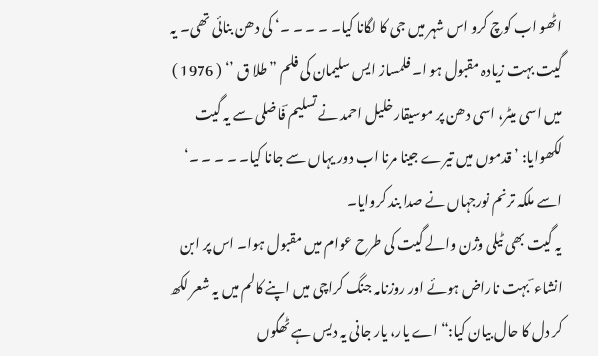اٹھو اب کوچ کرو اس شہر میں جی کا لگانا کیا۔ ۔ ۔ ۔ ۔‘ کی دھن بنائی تھی۔ یہ گیت بہت زیادہ مقبول ہو ا۔ فلمساز ایس سلیمان کی فلم ”طلا ق ’‘ ( 1976 ) میں اسی میٹر، اسی دھن پر موسیقار خلیل احمد نے تسلیم ؔفاضلی سے یہ گیت لکھوایا: ’قدموں میں تیرے جینا مرنا اب دور یہاں سے جانا کیا۔ ۔ ۔ ۔ ۔‘ اسے ملکہ ترنم نورجہاں نے صدا بند کروایا۔
یہ گیت بھی ٹیلی وژن والے گیت کی طرح عوام میں مقبول ہوا۔ اس پر ابن انشاء ؔ بہت ناراض ہوئے اور روزنامہ جنگ کراچی میں اپنے کالم میں یہ شعر لکھ کر دل کا حال بیان کیا:“ اے یار، یار جانی یہ دیس ہے ٹھگوں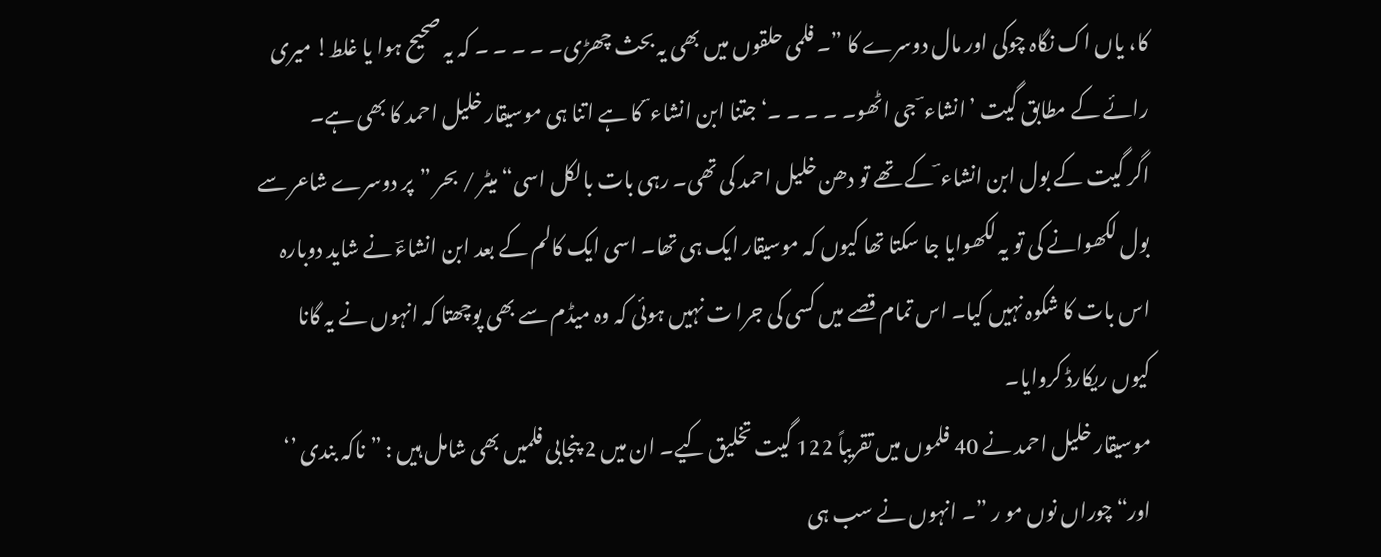کا، یاں اک نگاہ چوکی اور مال دوسرے کا ”۔ فلمی حلقوں میں بھی یہ بحث چھڑی۔ ۔ ۔ ۔ ۔ کہ یہ صحیح ہوا یا غلط! میری رائے کے مطابق گیت ’انشاء ؔ جی اٹھو۔ ۔ ۔ ۔ ۔‘ جتنا ابن انشاء ؔ کا ہے اتنا ہی موسیقار خلیل احمد کا بھی ہے۔
اگر گیت کے بول ابن انشاء ؔ کے تھے تو دھن خلیل احمد کی تھی۔ رہی بات بالکل اسی“ میٹر / بحر ”پر دوسرے شاعر سے بول لکھوانے کی تو یہ لکھوایا جا سکتا تھا کیوں کہ موسیقار ایک ہی تھا۔ اسی ایک کالم کے بعد ابن انشاءؔ نے شاید دوبارہ اس بات کا شکوہ نہیں کیا۔ اس تمام قصے میں کسی کی جرا ت نہیں ہوئی کہ وہ میڈم سے بھی پوچھتا کہ انہوں نے یہ گانا کیوں ریکارڈ کروایا۔
موسیقار خلیل احمد نے 40 فلموں میں تقریباً 122 گیت تخلیق کیے۔ ان میں 2 پنجابی فلمیں بھی شامل ہیں : ”ناکہ بندی ’‘ اور“ چوراں نوں مو ر ”۔ انہوں نے سب ہی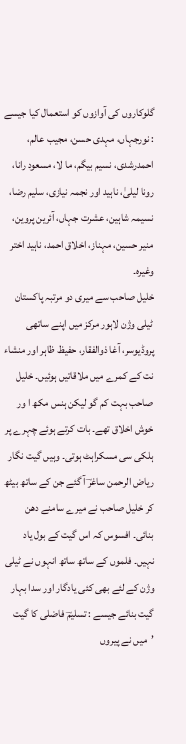گلوکاروں کی آوازوں کو استعمال کیا جیسے : نورجہاں، مہدی حسن، مجیب عالم، احمدرشدی، نسیم بیگم، ما لا، مسعود رانا، رونا لیلیٰ، ناہید اور نجمہ نیازی، سلیم رضا، نسیمہ شاہین، عشرت جہاں، آئرین پروین، منیر حسین، مہناز، اخلاق احمد، ناہید اختر وغیرہ۔
خلیل صاحب سے میری دو مرتبہ پاکستان ٹیلی وژن لاہور مرکز میں اپنے ساتھی پروڈیوسر، آغا ذوالفقار، حفیظ ظاہر اور منشاء نت کے کمرے میں ملاقاتیں ہوئیں۔ خلیل صاحب بہت کم گو لیکن ہنس مکھ ا ور خوش اخلاق تھے۔ بات کرتے ہوئے چہرے پر ہلکی سی مسکراہٹ ہوتی۔ وہیں گیت نگار ریاض الرحمن ساغرؔ آ گئے جن کے ساتھ بیٹھ کر خلیل صاحب نے میرے سامنے دھن بنائی۔ افسوس کہ اس گیت کے بول یاد نہیں۔ فلموں کے ساتھ ساتھ انہوں نے ٹیلی وژن کے لئے بھی کئی یادگار اور سدا بہار گیت بنائے جیسے : تسلیمؔ فاضلی کا گیت ’میں نے پیروں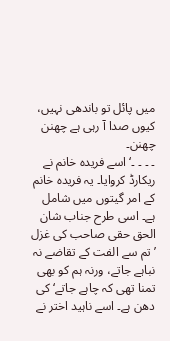میں پائل تو باندھی نہیں، کیوں صدا آ رہی ہے چھنن چھنن۔
۔ ۔ ۔ ۔‘ اسے فریدہ خانم نے ریکارڈ کروایا۔ یہ فریدہ خانم کے امر گیتوں میں شامل ہے۔ اسی طرح جناب شان الحق حقی صاحب کی غزل ’تم سے الفت کے تقاضے نہ نباہے جاتے، ورنہ ہم کو بھی تمنا تھی کہ چاہے جاتے‘ کی دھن ہے۔ اسے ناہید اختر نے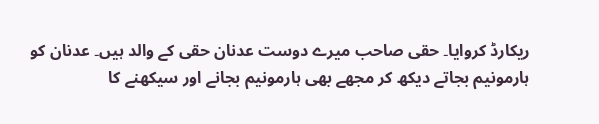ریکارڈ کروایا۔ حقی صاحب میرے دوست عدنان حقی کے والد ہیں۔ عدنان کو ہارمونیم بجاتے دیکھ کر مجھے بھی ہارمونیم بجانے اور سیکھنے کا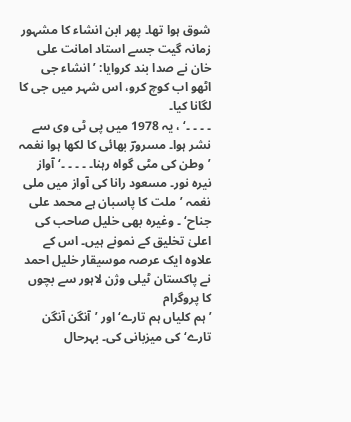شوق ہوا تھا۔ پھر ابن انشاء کا مشہور زمانہ گیت جسے استاد امانت علی خان نے صدا بند کروایا: ’انشاء جی اٹھو اب کوچ کرو، اس شہر میں جی کا لگانا کیا۔
۔ ۔ ۔ ۔‘ ، یہ 1978 میں پی ٹی وی سے نشر ہوا۔ مسرورؔ بھائی کا لکھا ہوا نغمہ ’وطن کی مٹی گواہ رہنا۔ ۔ ۔ ۔ ۔‘ آواز نیرہ نور۔ مسعود رانا کی آواز میں ملی نغمہ ’ملت کا پاسبان ہے محمد علی جناح‘ ۔ وغیرہ بھی خلیل صاحب کی اعلیٰ تخلیق کے نمونے ہیں۔ اس کے علاوہ ایک عرصہ موسیقار خلیل احمد نے پاکستان ٹیلی وژن لاہور سے بچوں کا پروگرام
’ ہم کلیاں ہم تارے‘ اور ’آنگن آنگن تارے‘ کی میزبانی کی۔ بہرحال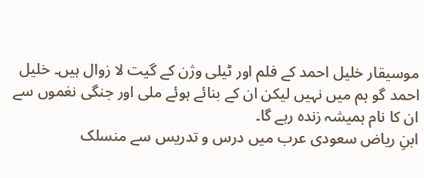موسیقار خلیل احمد کے فلم اور ٹیلی وژن کے گیت لا زوال ہیں۔ خلیل احمد گو ہم میں نہیں لیکن ان کے بنائے ہوئے ملی اور جنگی نغموں سے ان کا نام ہمیشہ زندہ رہے گا۔
ابنِ ریاض سعودی عرب میں درس و تدریس سے منسلک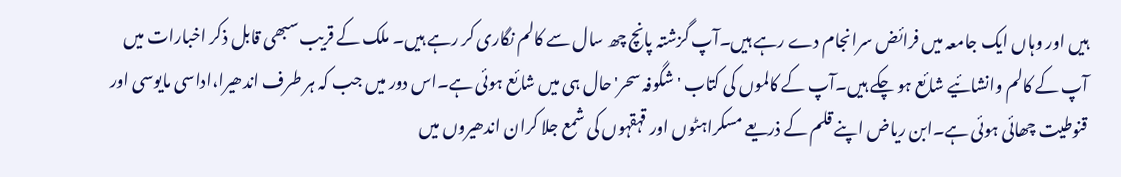ہیں اور وہاں ایک جامعہ میں فرائض سرانجام دے رہے ہیں۔آپ گزشتہ پانچ چھ سال سے کالم نگاری کر رہے ہیں۔ ملک کے قریب سبھی قابل ذکر اخبارات میں آپ کے کالم وانشائیے شائع ہو چکے ہیں۔آپ کے کالموں کی کتاب 'شگوفہ سحر'حال ہی میں شائع ہوئی ہے۔اس دور میں جب کہ ہر طرف اندھیرا،اداسی مایوسی اور قنوطیت چھائی ہوئی ہے۔ابن ریاض اپنے قلم کے ذریعے مسکراہٹوں اور قہقہوں کی شمع جلا کران اندھیروں میں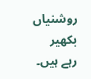روشنیاں بکھیر رہے ہیں۔